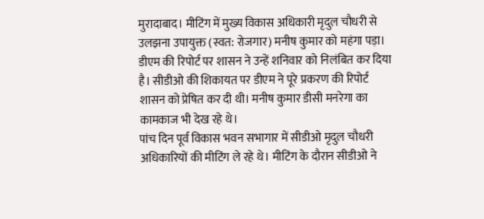मुरादाबाद। मीटिंग में मुख्य विकास अधिकारी मृदुल चौधरी से उलझना उपायुक्त (स्वत: रोजगार) मनीष कुमार को महंगा पड़ा। डीएम की रिपोर्ट पर शासन ने उन्हें शनिवार को निलंबित कर दिया है। सीडीओ की शिकायत पर डीएम ने पूरे प्रकरण की रिपोर्ट शासन को प्रेषित कर दी थी। मनीष कुमार डीसी मनरेगा का कामकाज भी देख रहे थे।
पांच दिन पूर्व विकास भवन सभागार में सीडीओ मृदुल चौधरी अधिकारियों की मीटिंग ले रहे थे। मीटिंग के दौरान सीडीओ ने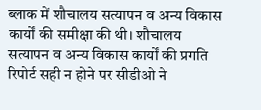ब्लाक में शौचालय सत्यापन व अन्य विकास कार्यों की समीक्षा की थी। शौचालय सत्यापन व अन्य विकास कार्यों की प्रगति रिपोर्ट सही न होने पर सीडीओ ने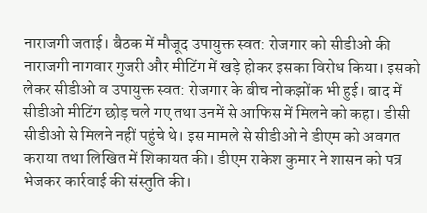नाराजगी जताई। बैठक में मौजूद उपायुक्त स्वत: रोजगार को सीडीओ की नाराजगी नागवार गुजरी और मीटिंग में खड़े होकर इसका विरोध किया। इसको लेकर सीडीओ व उपायुक्त स्वत: रोजगार के बीच नोकझोंक भी हुई। बाद में सीडीओ मीटिंग छोड़ चले गए तथा उनमें से आफिस में मिलने को कहा। डीसी सीडीओ से मिलने नहीं पहुंचे थे। इस मामले से सीडीओ ने डीएम को अवगत कराया तथा लिखित में शिकायत की। डीएम राकेश कुमार ने शासन को पत्र भेजकर कार्रवाई की संस्तुति की।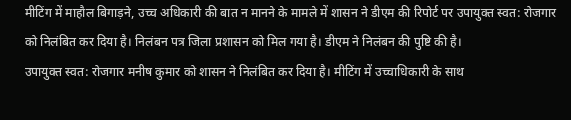मीटिंग में माहौल बिगाड़ने, उच्च अधिकारी की बात न मानने के मामले में शासन ने डीएम की रिपोर्ट पर उपायुक्त स्वत: रोजगार को निलंबित कर दिया है। निलंबन पत्र जिला प्रशासन को मिल गया है। डीएम ने निलंबन की पुष्टि की है।
उपायुक्त स्वत: रोजगार मनीष कुमार को शासन ने निलंबित कर दिया है। मीटिंग में उच्चाधिकारी के साथ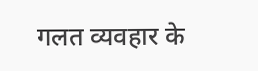गलत व्यवहार के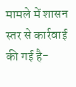मामले में शासन स्तर से कार्रवाई की गई है-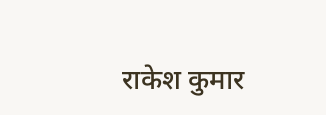राकेश कुमार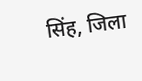सिंह, जिला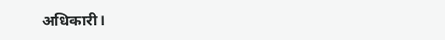अधिकारी।